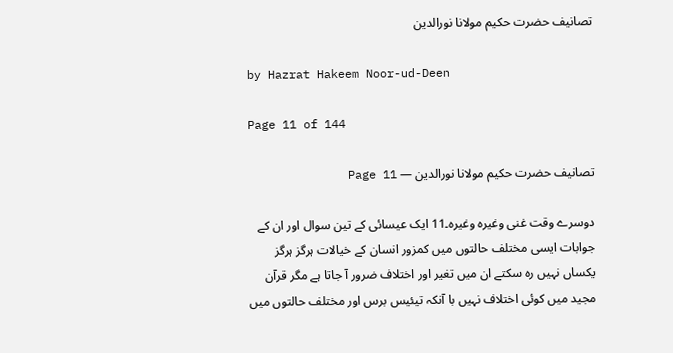تصانیف حضرت حکیم مولانا نورالدین

by Hazrat Hakeem Noor-ud-Deen

Page 11 of 144

تصانیف حضرت حکیم مولانا نورالدین — Page 11

دوسرے وقت غنی وغیرہ وغیرہ۔11 ایک عیسائی کے تین سوال اور ان کے جوابات ایسی مختلف حالتوں میں کمزور انسان کے خیالات ہرگز ہرگز یکساں نہیں رہ سکتے ان میں تغیر اور اختلاف ضرور آ جاتا ہے مگر قرآن مجید میں کوئی اختلاف نہیں با آنکہ تیئیس برس اور مختلف حالتوں میں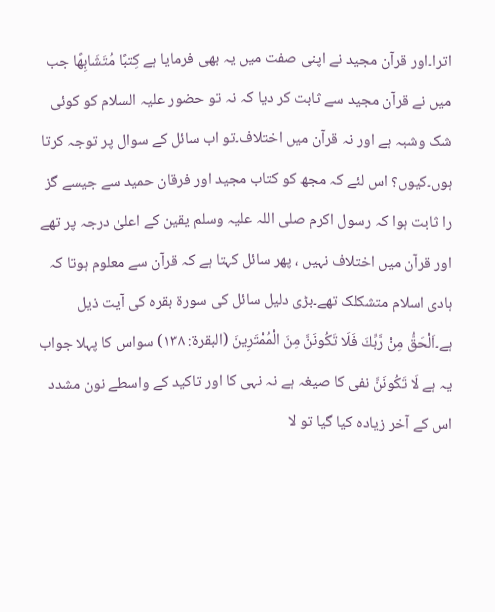اترا۔اور قرآن مجید نے اپنی صفت میں یہ بھی فرمایا ہے كِتبًا مُتَشَابِهًا جب میں نے قرآن مجید سے ثابت کر دیا کہ نہ تو حضور علیہ السلام کو کوئی شک وشبہ ہے اور نہ قرآن میں اختلاف۔تو اب سائل کے سوال پر توجہ کرتا ہوں۔کیوں؟ اس لئے کہ مجھ کو کتاب مجید اور فرقان حمید سے جیسے گز را ثابت ہوا کہ رسول اکرم صلی اللہ علیہ وسلم یقین کے اعلیٰ درجہ پر تھے اور قرآن میں اختلاف نہیں ، پھر سائل کہتا ہے کہ قرآن سے معلوم ہوتا کہ ہادی اسلام متشکلک تھے۔بڑی دلیل سائل کی سورۃ بقرہ کی آیت ذیل ہے۔اَلْحَقُّ مِنْ رَّبِّكَ فَلَا تَكُونَنَّ مِنَ الْمُمْتَرِينَ (البقرة: ۱۳۸) سواس کا پہلا جواب یہ ہے لَا تَكُونَنَّ نفی کا صیغہ ہے نہ نہی کا اور تاکید کے واسطے نون مشدد اس کے آخر زیادہ کیا گیا تو لا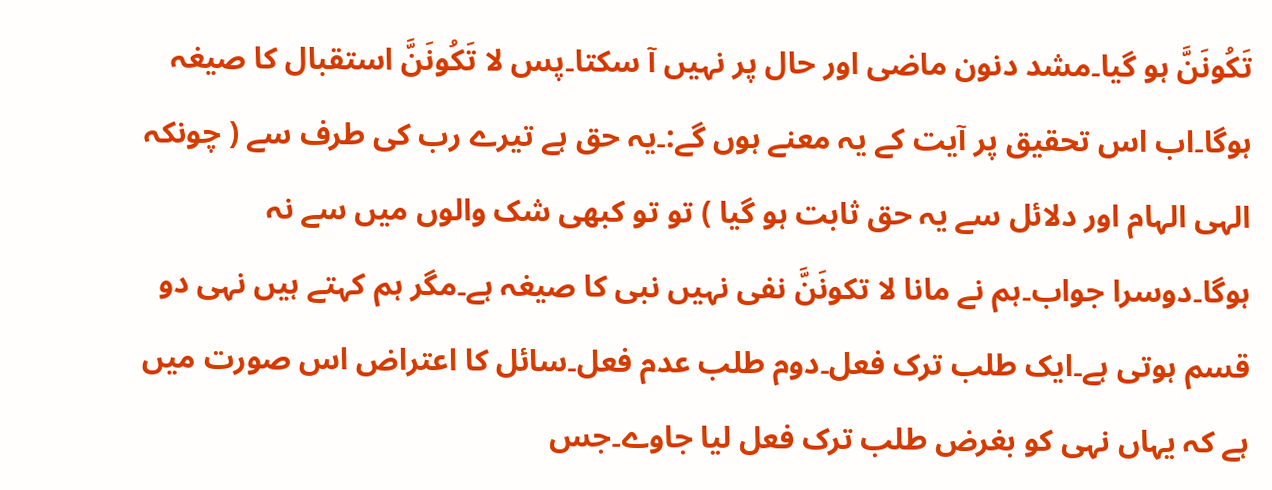تَكُونَنَّ ہو گیا۔مشد دنون ماضی اور حال پر نہیں آ سکتا۔پس لا تَكُونَنَّ استقبال کا صیغہ ہوگا۔اب اس تحقیق پر آیت کے یہ معنے ہوں گے:۔یہ حق ہے تیرے رب کی طرف سے ( چونکہ الہی الہام اور دلائل سے یہ حق ثابت ہو گیا ) تو تو کبھی شک والوں میں سے نہ ہوگا۔دوسرا جواب۔ہم نے مانا لا تكونَنَّ نفی نہیں نبی کا صیغہ ہے۔مگر ہم کہتے ہیں نہی دو قسم ہوتی ہے۔ایک طلب ترک فعل۔دوم طلب عدم فعل۔سائل کا اعتراض اس صورت میں ہے کہ یہاں نہی کو بغرض طلب ترک فعل لیا جاوے۔جس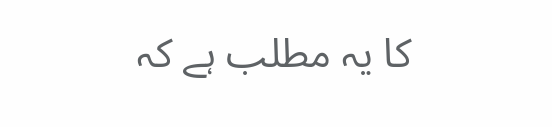کا یہ مطلب ہے کہ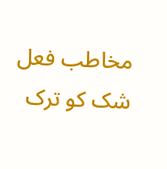مخاطب فعل شک کو ترک